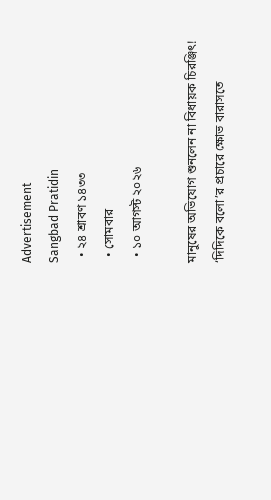Advertisement
Sangbad Pratidin
  • ২৪ শ্রাবণ ১৪৩৩
  • সোমবার
  • ১০ আগস্ট ২০২৬

মানুষের অভিযোগ শুনলেন না বিধায়ক চিরঞ্জিৎ! ‘দিদিকে বলো’র প্রচারে ক্ষোভ বারাসতে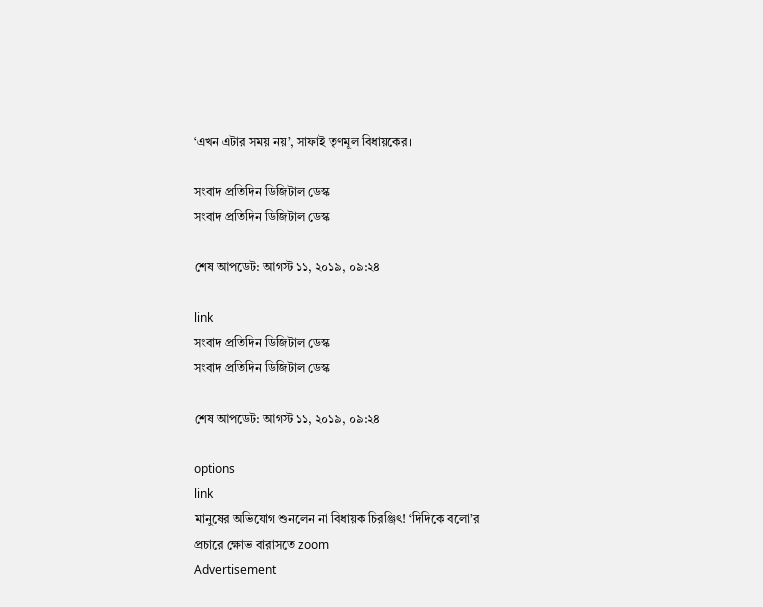‘এখন এটার সময় নয়’, সাফাই তৃণমূল বিধায়কের।

সংবাদ প্রতিদিন ডিজিটাল ডেস্ক
সংবাদ প্রতিদিন ডিজিটাল ডেস্ক

শেষ আপডেট: আগস্ট ১১, ২০১৯, ০৯:২৪

link
সংবাদ প্রতিদিন ডিজিটাল ডেস্ক
সংবাদ প্রতিদিন ডিজিটাল ডেস্ক

শেষ আপডেট: আগস্ট ১১, ২০১৯, ০৯:২৪

options
link
মানুষের অভিযোগ শুনলেন না বিধায়ক চিরঞ্জিৎ! ‘দিদিকে বলো’র প্রচারে ক্ষোভ বারাসতে zoom
Advertisement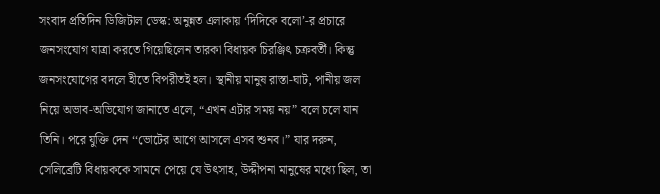সংবাদ প্রতিদিন ডিজিটাল ডেস্ক: অনুন্নত এলাকায় ‘দিদিকে বলো’-র প্রচারে জনসংযোগ যাত্রা করতে গিয়েছিলেন তারকা বিধায়ক চিরঞ্জিৎ চক্রবর্তী। কিন্তু জনসংযোগের বদলে হীতে বিপরীতই হল। স্থানীয় মানুষ রাস্তা-ঘাট, পানীয় জল নিয়ে অভাব-অভিযোগ জানাতে এলে, “এখন এটার সময় নয়” বলে চলে যান তিনি। পরে যুক্তি দেন ‘‘ভোটের আগে আসলে এসব শুনব।” যার দরুন, সেলিব্রেটি বিধায়ককে সামনে পেয়ে যে উৎসাহ, উদ্দীপনা মানুষের মধ্যে ছিল, তা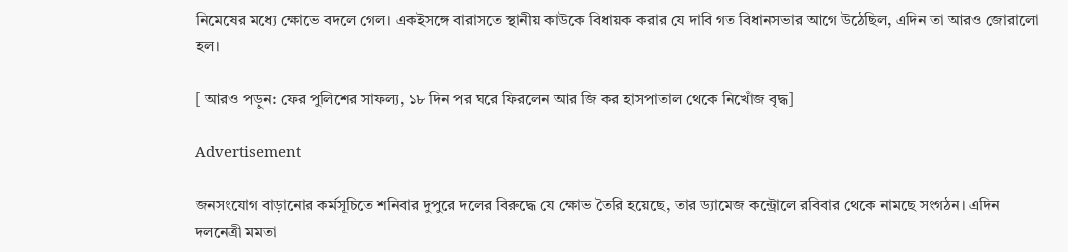নিমেষের মধ্যে ক্ষোভে বদলে গেল। একইসঙ্গে বারাসতে স্থানীয় কাউকে বিধায়ক করার যে দাবি গত বিধানসভার আগে উঠেছিল, এদিন তা আরও জোরালো হল।

[ আরও পড়ুন: ফের পুলিশের সাফল্য, ১৮ দিন পর ঘরে ফিরলেন আর জি কর হাসপাতাল থেকে নিখোঁজ বৃদ্ধ]

Advertisement

জনসংযোগ বাড়ানোর কর্মসূচিতে শনিবার দুপুরে দলের বিরুদ্ধে যে ক্ষোভ তৈরি হয়েছে, তার ড্যামেজ কন্ট্রোলে রবিবার থেকে নামছে সংগঠন। এদিন দলনেত্রী মমতা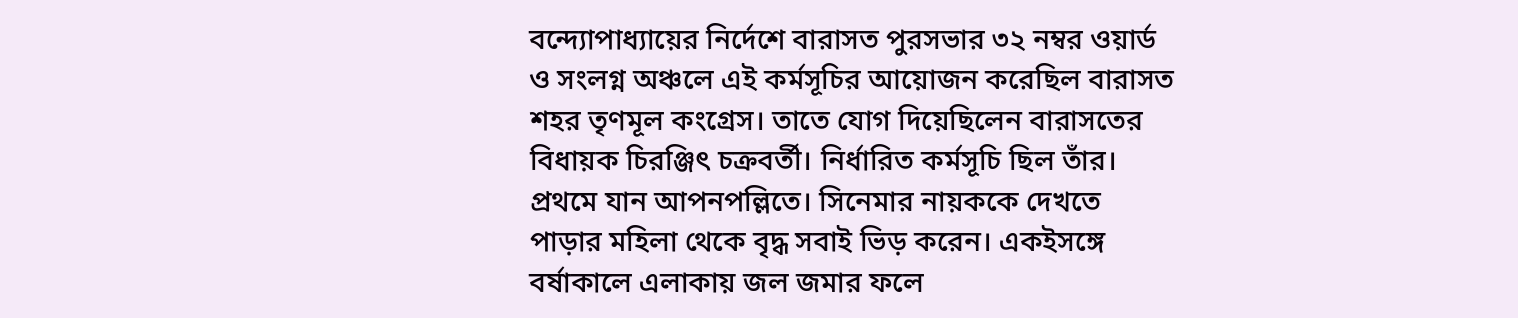বন্দ্যোপাধ্যায়ের নির্দেশে বারাসত পুরসভার ৩২ নম্বর ওয়ার্ড ও সংলগ্ন অঞ্চলে এই কর্মসূচির আয়োজন করেছিল বারাসত শহর তৃণমূল কংগ্রেস। তাতে যোগ দিয়েছিলেন বারাসতের বিধায়ক চিরঞ্জিৎ চক্রবর্তী। নির্ধারিত কর্মসূচি ছিল তাঁর। প্রথমে যান আপনপল্লিতে। সিনেমার নায়ককে দেখতে পাড়ার মহিলা থেকে বৃদ্ধ সবাই ভিড় করেন। একইসঙ্গে বর্ষাকালে এলাকায় জল জমার ফলে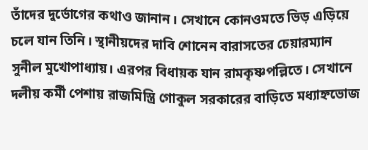তাঁদের দুর্ভোগের কথাও জানান। সেখানে কোনওমতে ভিড় এড়িয়ে চলে যান তিনি। স্থানীয়দের দাবি শোনেন বারাসতের চেয়ারম্যান সুনীল মুখোপাধ্যায়। এরপর বিধায়ক যান রামকৃষ্ণপল্লিতে। সেখানে দলীয় কর্মী পেশায় রাজমিস্ত্রি গোকুল সরকারের বাড়িতে মধ্যাহ্নভোজ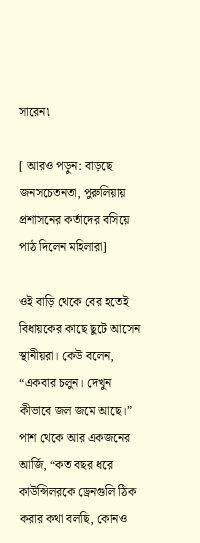সারেন৷

[ আরও পড়ুন: বাড়ছে জনসচেতনতা, পুরুলিয়ায় প্রশাসনের কর্তাদের বসিয়ে পাঠ দিলেন মহিলারা]

ওই বাড়ি থেকে বের হতেই বিধায়কের কাছে ছুটে আসেন স্থানীয়রা। কেউ বলেন, “একবার চলুন। দেখুন কীভাবে জল জমে আছে।” পাশ থেকে আর একজনের আর্জি, “কত বছর ধরে কাউন্সিলরকে ড্রেনগুলি ঠিক করার কথা বলছি, কোনও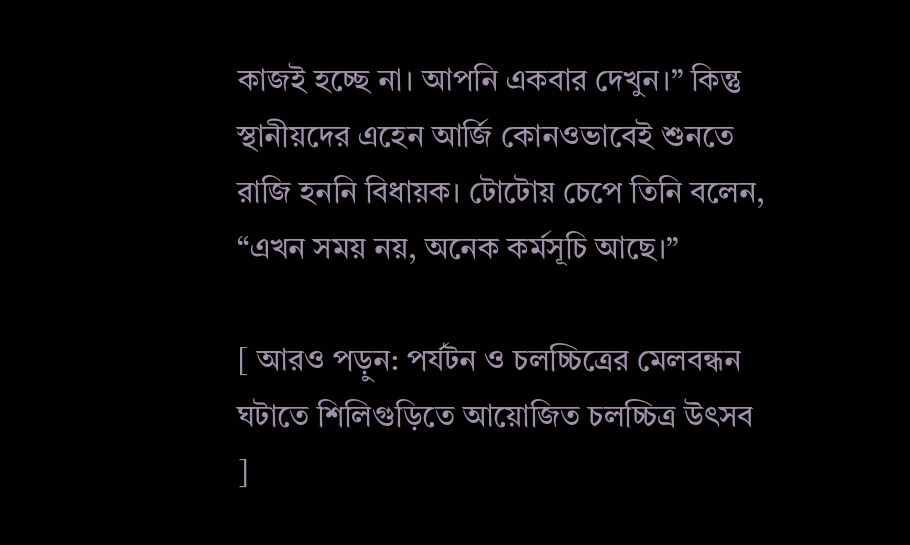কাজই হচ্ছে না। আপনি একবার দেখুন।” কিন্তু স্থানীয়দের এহেন আর্জি কোনওভাবেই শুনতে রাজি হননি বিধায়ক। টোটোয় চেপে তিনি বলেন, “এখন সময় নয়, অনেক কর্মসূচি আছে।”

[ আরও পড়ুন: পর্যটন ও চলচ্চিত্রের মেলবন্ধন ঘটাতে শিলিগুড়িতে আয়োজিত চলচ্চিত্র উৎসব ]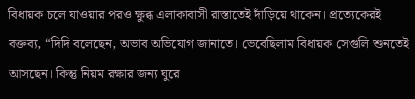বিধায়ক চলে যাওয়ার পরও ক্ষুব্ধ এলাকাবাসী রাস্তাতেই দাঁড়িয়ে থাকেন। প্রত্যেকেরই বক্তব্য, “দিদি বলেছেন, অভাব অভিযোগ জানাতে। ভেবেছিলাম বিধায়ক সেগুলি শুনতেই আসছেন। কিন্তু নিয়ম রক্ষার জন্য ঘুরে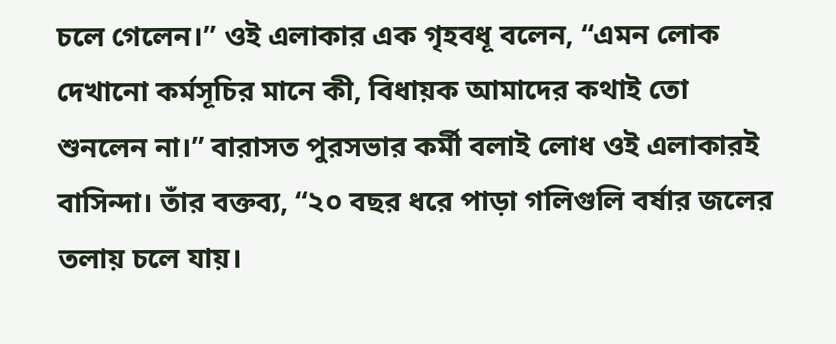চলে গেলেন।” ওই এলাকার এক গৃহবধূ বলেন, “এমন লোক দেখানো কর্মসূচির মানে কী, বিধায়ক আমাদের কথাই তো শুনলেন না।” বারাসত পুরসভার কর্মী বলাই লোধ ওই এলাকারই বাসিন্দা। তাঁর বক্তব্য, “২০ বছর ধরে পাড়া গলিগুলি বর্ষার জলের তলায় চলে যায়।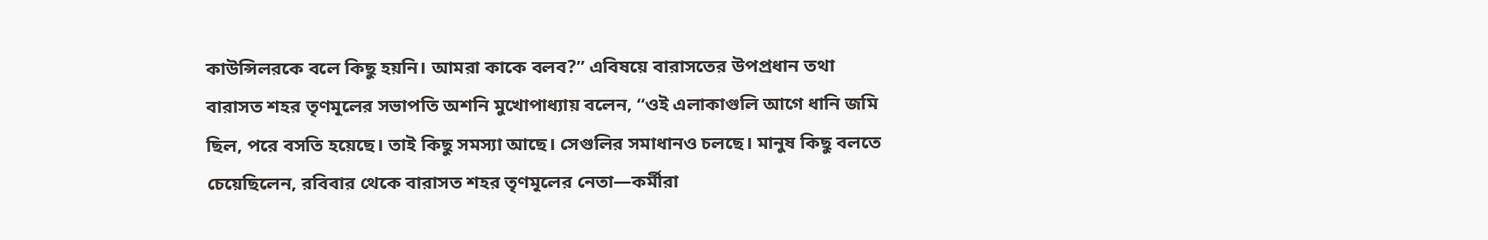কাউন্সিলরকে বলে কিছু হয়নি। আমরা কাকে বলব?” এবিষয়ে বারাসতের উপপ্রধান তথা বারাসত শহর তৃণমূলের সভাপতি অশনি মুখোপাধ্যায় বলেন, “ওই এলাকাগুলি আগে ধানি জমি ছিল, পরে বসতি হয়েছে। তাই কিছু সমস্যা আছে। সেগুলির সমাধানও চলছে। মানুষ কিছু বলতে চেয়েছিলেন, রবিবার থেকে বারাসত শহর তৃণমূলের নেতা—কর্মীরা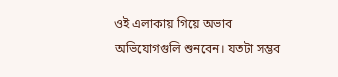ওই এলাকায় গিয়ে অভাব অভিযোগগুলি শুনবেন। যতটা সম্ভব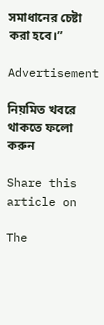সমাধানের চেষ্টা করা হবে।”

Advertisement

নিয়মিত খবরে থাকতে ফলো করুন

Share this article on

The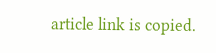article link is copied.